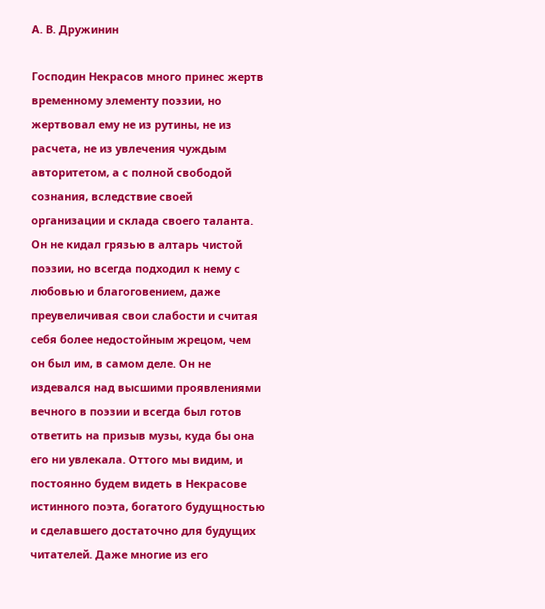А. В. Дружинин

Господин Некрасов много принес жертв временному элементу поэзии, но жертвовал ему не из рутины, не из расчета, не из увлечения чуждым авторитетом, а с полной свободой сознания, вследствие своей организации и склада своего таланта. Он не кидал грязью в алтарь чистой поэзии, но всегда подходил к нему с любовью и благоговением, даже преувеличивая свои слабости и считая себя более недостойным жрецом, чем он был им, в самом деле. Он не издевался над высшими проявлениями вечного в поэзии и всегда был готов ответить на призыв музы, куда бы она его ни увлекала. Оттого мы видим, и постоянно будем видеть в Некрасове истинного поэта, богатого будущностью и сделавшего достаточно для будущих читателей. Даже многие из его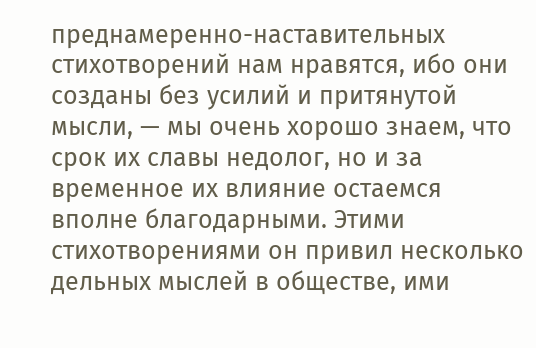преднамеренно-наставительных стихотворений нам нравятся, ибо они созданы без усилий и притянутой мысли, — мы очень хорошо знаем, что срок их славы недолог, но и за временное их влияние остаемся вполне благодарными. Этими стихотворениями он привил несколько дельных мыслей в обществе, ими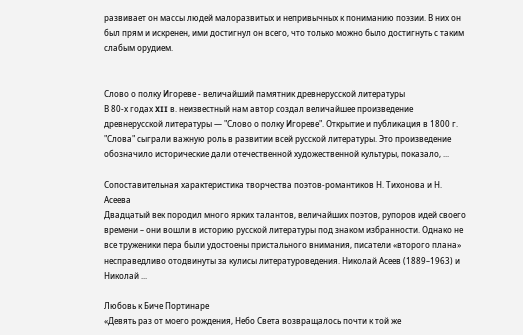развивает он массы людей малоразвитых и непривычных к пониманию поэзии. В них он был прям и искренен, ими достигнул он всего, что только можно было достигнуть с таким слабым орудием.


Слово о полку Игореве - величайший памятник древнерусской литературы
В 80-х годах XII в. неизвестный нам автор создал величайшее произведение древнерусской литературы — "Слово о полку Игореве". Открытие и публикация в 1800 г. "Слова" сыграли важную роль в развитии всей русской литературы. Это произведение обозначило исторические дали отечественной художественной культуры, показало, ...

Сопоставительная характеристика творчества поэтов-романтиков Н. Тихонова и Н. Асеева
Двадцатый век породил много ярких талантов, величайших поэтов, рупоров идей своего времени – они вошли в историю русской литературы под знаком избранности. Однако не все труженики пера были удостоены пристального внимания, писатели «второго плана» несправедливо отодвинуты за кулисы литературоведения. Николай Асеев (1889–1963) и Николай ...

Любовь к Биче Портинаре
«Девять раз от моего рождения, Небо Света возвращалось почти к той же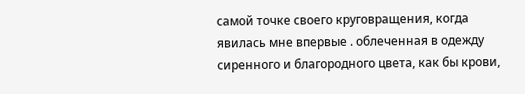самой точке своего круговращения, когда явилась мне впервые . облеченная в одежду сиренного и благородного цвета, как бы крови,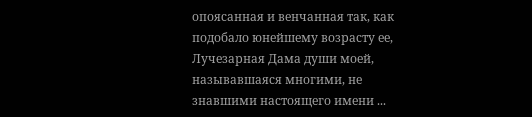опоясанная и венчанная так, как подобало юнейшему возрасту ее, Лучезарная Дама души моей, называвшаяся многими, не знавшими настоящего имени ...